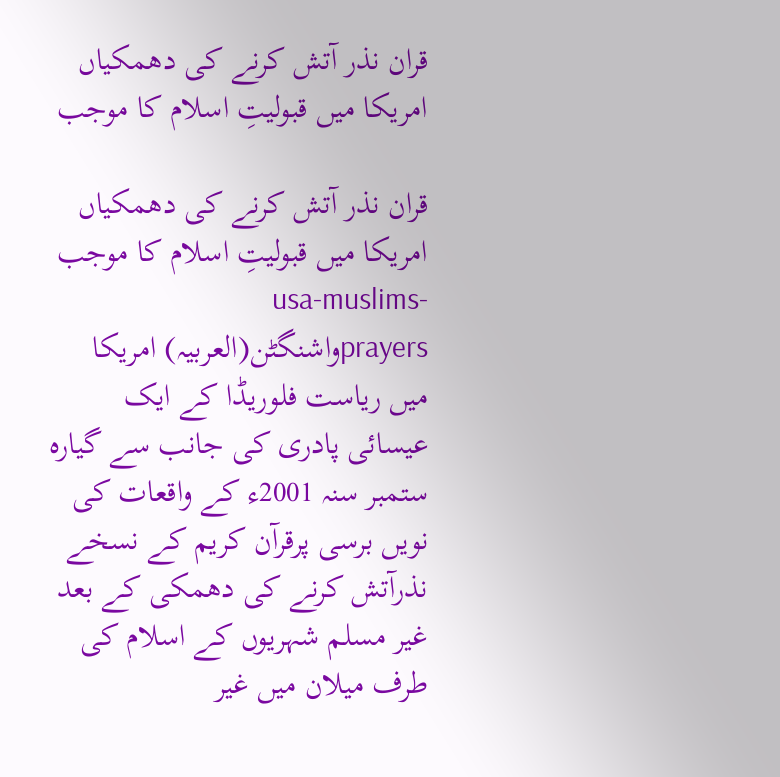قران نذر آتش کرنے کی دھمکیاں امریکا میں قبولیتِ اسلام کا موجب

قران نذر آتش کرنے کی دھمکیاں امریکا میں قبولیتِ اسلام کا موجب
usa-muslims-prayersواشنگٹن(العربیہ) امریکا میں ریاست فلوریڈا کے ایک عیسائی پادری کی جانب سے گیارہ ستمبر سنہ 2001ء کے واقعات کی نویں برسی پرقرآن کریم کے نسخے نذرآتش کرنے کی دھمکی کے بعد غیر مسلم شہریوں کے اسلام کی طرف میلان میں غیر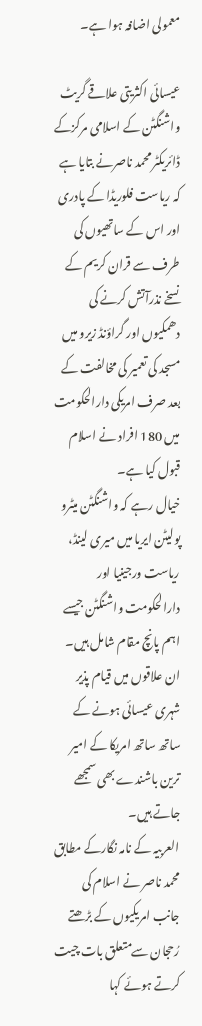معمولی اضافہ ہوا ہے۔

عیسائی اکثریتی علاقے گریٹ واشنگٹن کے اسلامی مرکزکے ڈائریکٹر محمد ناصرنے بتایا ہے کہ ریاست فلوریڈا کے پادری اور اس کے ساتھیوں کی طرف سے قران کریم کے نسخے نذرآتش کرنے کی دھمکیوں اور گراؤنڈ زیرو میں مسجد کی تعمیر کی مخالفت کے بعد صرف امریکی دارالحکومت میں 180 افراد نے اسلام قبول کیا ہے۔
خیال رہے کہ واشنگٹن میٹرو پولیٹن ایریا میں میری لینڈ، ریاست ورجینیا اور دارالحکومت واشنگٹن جیسے اہم پانچ مقام شامل ہیں۔ ان علاقوں میں قیام پذیر شہری عیسائی ہونے کے ساتھ ساتھ امریکا کے امیر ترین باشندے بھی سمجھے جاتے ہیں۔
العربیہ کے نامہ نگارکے مطابق محمد ناصر نے اسلام کی جانب امریکیوں کے بڑھتے رُحجان سےمتعلق بات چیت کرتے ہوئے کہا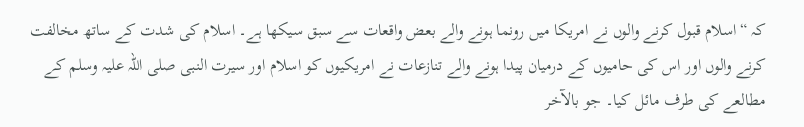کہ “اسلام قبول کرنے والوں نے امریکا میں رونما ہونے والے بعض واقعات سے سبق سیکھا ہے۔ اسلام کی شدت کے ساتھ مخالفت کرنے والوں اور اس کی حامیوں کے درمیان پیدا ہونے والے تنازعات نے امریکیوں کو اسلام اور سیرت النبی صلی اللہ علیہ وسلم کے مطالعے کی طرف مائل کیا۔ جو بالآخر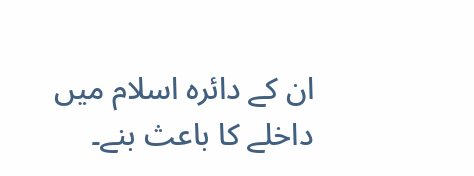ان کے دائرہ اسلام میں داخلے کا باعث بنے۔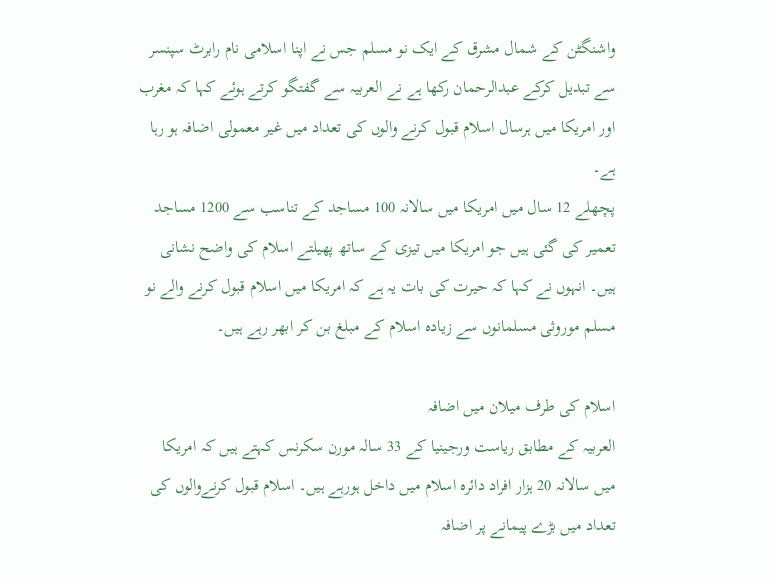واشنگٹن کے شمال مشرق کے ایک نو مسلم جس نے اپنا اسلامی نام رابرٹ سپنسر سے تبدیل کرکے عبدالرحمان رکھا ہے نے العربیہ سے گفتگو کرتے ہوئے کہا کہ مغرب اور امریکا میں ہرسال اسلام قبول کرنے والوں کی تعداد میں غیر معمولی اضافہ ہو رہا ہے۔
پچھلے 12 سال میں امریکا میں سالانہ 100 مساجد کے تناسب سے 1200 مساجد تعمیر کی گئی ہیں جو امریکا میں تیزی کے ساتھ پھیلتے اسلام کی واضح نشانی ہیں۔ انہوں نے کہا کہ حیرت کی بات یہ ہے کہ امریکا میں اسلام قبول کرنے والے نو مسلم موروثی مسلمانوں سے زیادہ اسلام کے مبلغ بن کر ابھر رہے ہیں۔

اسلام کی طرف میلان میں اضافہ
العربیہ کے مطابق ریاست ورجینیا کے 33 سالہ مورن سکرنس کہتے ہیں کہ امریکا میں سالانہ 20 ہزار افراد دائرہ اسلام میں داخل ہورہے ہیں۔ اسلام قبول کرنےوالوں کی تعداد میں بڑے پیمانے پر اضافہ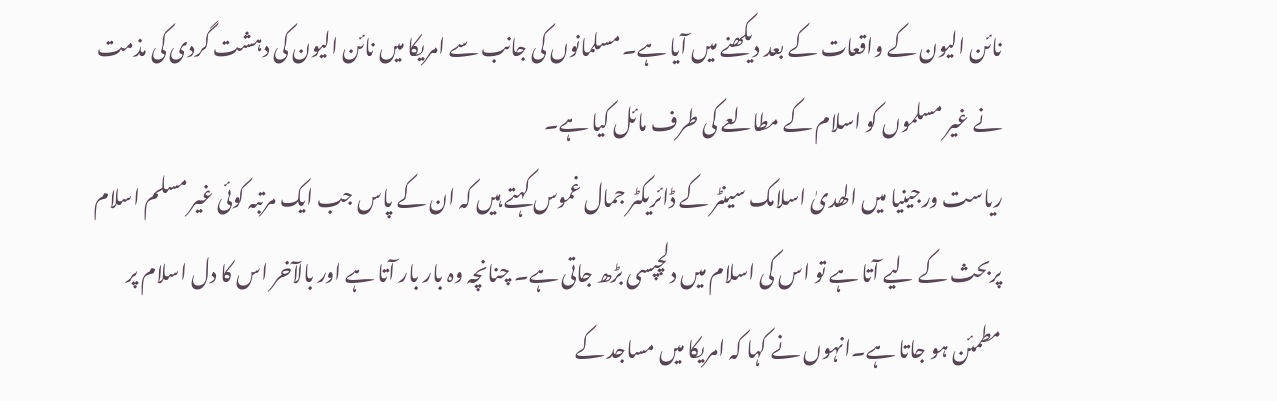نائن الیون کے واقعات کے بعد دیکھنے میں آیا ہے۔ مسلمانوں کی جانب سے امریکا میں نائن الیون کی دہشت گردی کی مذمت نے غیر مسلموں کو اسلام کے مطالعے کی طرف مائل کیا ہے۔
ریاست ورجینیا میں الھدیٰ اسلامک سینٹر کے ڈائریکٹر جمال غموس کہتے ہیں کہ ان کے پاس جب ایک مرتبہ کوئی غیر مسلم اسلام پربحث کے لیے آتا ہے تو اس کی اسلام میں دلچپسی بڑھ جاتی ہے۔ چنانچہ وہ بار بار آتا ہے اور بالآخر اس کا دل اسلام پر مطمئن ہو جاتا ہے۔انہوں نے کہا کہ امریکا میں مساجد کے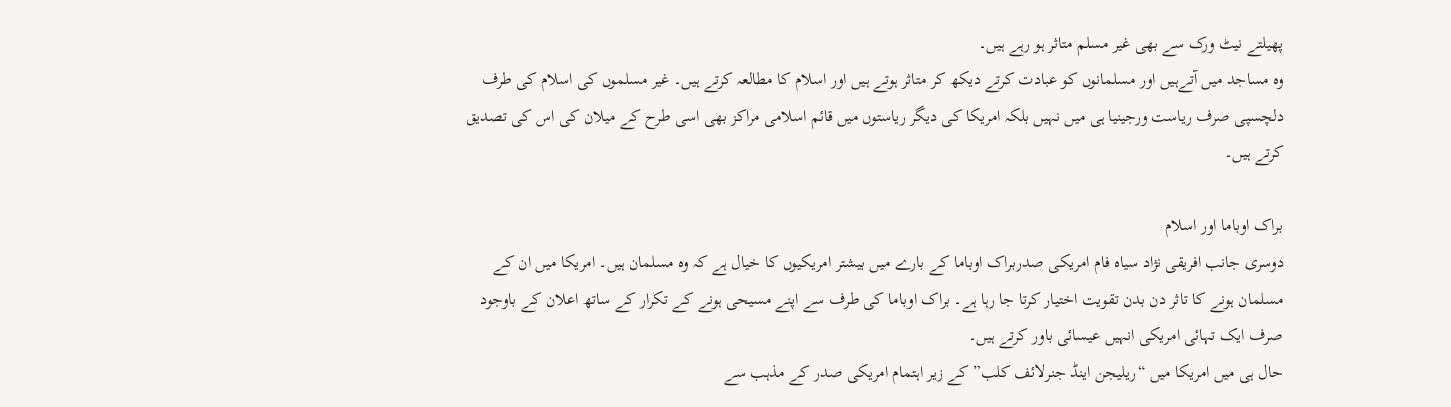پھیلتے نیٹ ورک سے بھی غیر مسلم متاثر ہو رہے ہیں۔
وہ مساجد میں آتےہیں اور مسلمانوں کو عبادت کرتے دیکھ کر متاثر ہوتے ہیں اور اسلام کا مطالعہ کرتے ہیں۔ غیر مسلموں کی اسلام کی طرف دلچسپی صرف ریاست ورجینیا ہی میں نہیں بلکہ امریکا کی دیگر ریاستوں میں قائم اسلامی مراکز بھی اسی طرح کے میلان کی اس کی تصدیق کرتے ہیں۔

براک اوباما اور اسلام
دوسری جانب افریقی نژاد سیاہ فام امریکی صدربراک اوباما کے بارے میں بیشتر امریکیوں کا خیال ہے کہ وہ مسلمان ہیں۔ امریکا میں ان کے مسلمان ہونے کا تاثر دن بدن تقویت اختیار کرتا جا رہا ہے۔ براک اوباما کی طرف سے اپنے مسیحی ہونے کے تکرار کے ساتھ اعلان کے باوجود صرف ایک تہائی امریکی انہیں عیسائی باور کرتے ہیں۔
حال ہی میں امریکا میں “ریلیجن اینڈ جنرلائف کلب”کے زیر اہتمام امریکی صدر کے مذہب سے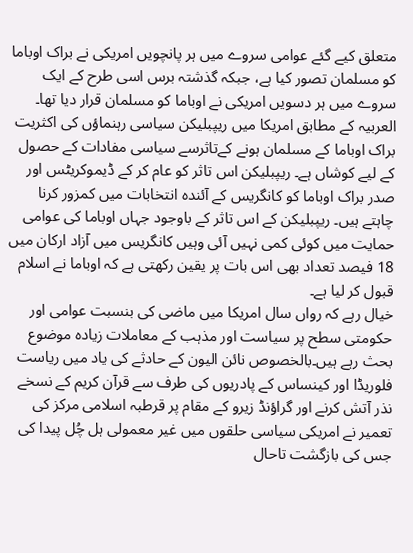متعلق کیے گئے عوامی سروے میں ہر پانچویں امریکی نے براک اوباما کو مسلمان تصور کیا ہے، جبکہ گذشتہ برس اسی طرح کے ایک سروے میں ہر دسویں امریکی نے اوباما کو مسلمان قرار دیا تھا۔
العربیہ کے مطابق امریکا میں ریپبلیکن سیاسی رہنماؤں کی اکثریت براک اوباما کے مسلمان ہونے کےتاثرسے سیاسی مفادات کے حصول کے لیے کوشاں ہے۔ ریپبلیکن اس تاثر کو عام کر کے ڈیموکریٹس اور صدر براک اوباما کو کانگریس کے آئندہ انتخابات میں کمزور کرنا چاہتے ہیں۔ ریپبلیکن کے اس تاثر کے باوجود جہاں اوباما کی عوامی حمایت میں کوئی کمی نہیں آئی وہیں کانگریس میں آزاد ارکان میں 18 فیصد تعداد بھی اس بات پر یقین رکھتی ہے کہ اوباما نے اسلام قبول کر لیا ہے۔
خیال رہے کہ رواں سال امریکا میں ماضی کی بنسبت عوامی اور حکومتی سطح پر سیاست اور مذہب کے معاملات زیادہ موضوع بحث رہے ہیں۔بالخصوص نائن الیون کے حادثے کی یاد میں ریاست فلوریڈا اور کینساس کے پادریوں کی طرف سے قرآن کریم کے نسخے نذر آتش کرنے اور گراؤنڈ زیرو کے مقام پر قرطبہ اسلامی مرکز کی تعمیر نے امریکی سیاسی حلقوں میں غیر معمولی ہل چُل پیدا کی جس کی بازگشت تاحال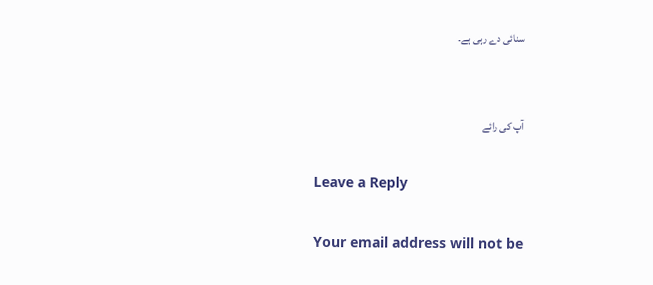سنائی دے رہی ہے۔


آپ کی رائے

Leave a Reply

Your email address will not be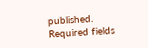published. Required fields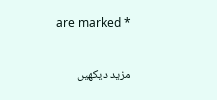are marked *

مزید دیکهیں